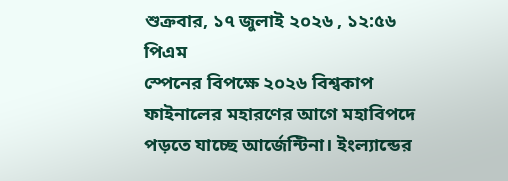শুক্রবার, ১৭ জুলাই ২০২৬ , ১২:৫৬ পিএম
স্পেনের বিপক্ষে ২০২৬ বিশ্বকাপ ফাইনালের মহারণের আগে মহাবিপদে পড়তে যাচ্ছে আর্জেন্টিনা। ইংল্যান্ডের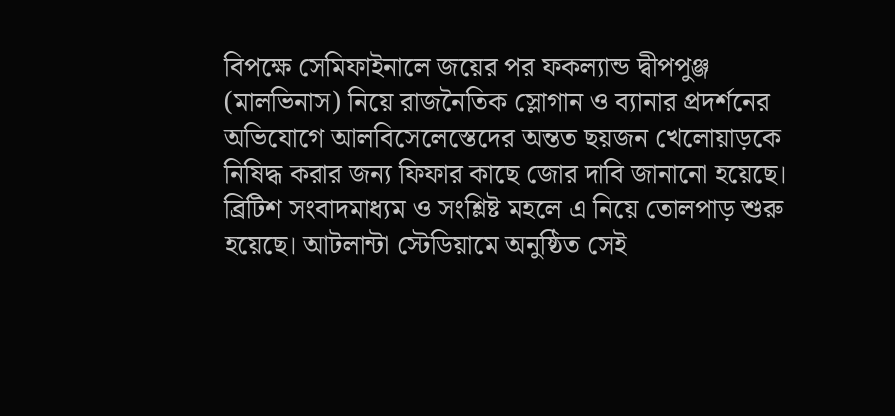বিপক্ষে সেমিফাইনালে জয়ের পর ফকল্যান্ড দ্বীপপুঞ্জ (মালভিনাস) নিয়ে রাজনৈতিক স্লোগান ও ব্যানার প্রদর্শনের অভিযোগে আলবিসেলেস্তেদের অন্তত ছয়জন খেলোয়াড়কে নিষিদ্ধ করার জন্য ফিফার কাছে জোর দাবি জানানো হয়েছে।
ব্রিটিশ সংবাদমাধ্যম ও সংশ্লিষ্ট মহলে এ নিয়ে তোলপাড় শুরু হয়েছে। আটলান্টা স্টেডিয়ামে অনুষ্ঠিত সেই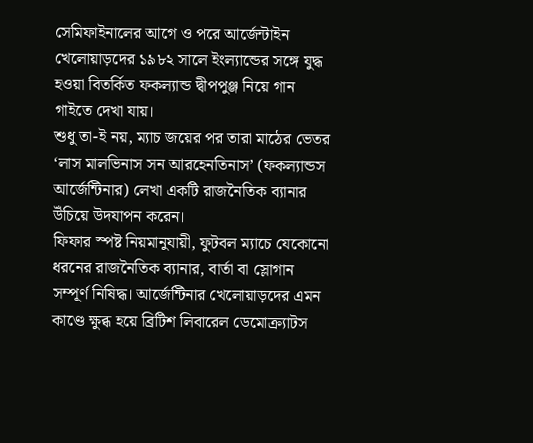সেমিফাইনালের আগে ও পরে আর্জেন্টাইন খেলোয়াড়দের ১৯৮২ সালে ইংল্যান্ডের সঙ্গে যুদ্ধ হওয়া বিতর্কিত ফকল্যান্ড দ্বীপপুঞ্জ নিয়ে গান গাইতে দেখা যায়।
শুধু তা-ই নয়, ম্যাচ জয়ের পর তারা মাঠের ভেতর ‘লাস মালভিনাস সন আরহেনতিনাস’ (ফকল্যান্ডস আর্জেন্টিনার) লেখা একটি রাজনৈতিক ব্যানার উঁচিয়ে উদযাপন করেন।
ফিফার স্পষ্ট নিয়মানুযায়ী, ফুটবল ম্যাচে যেকোনো ধরনের রাজনৈতিক ব্যানার, বার্তা বা স্লোগান সম্পূর্ণ নিষিদ্ধ। আর্জেন্টিনার খেলোয়াড়দের এমন কাণ্ডে ক্ষুব্ধ হয়ে ব্রিটিশ লিবারেল ডেমোক্র্যাটস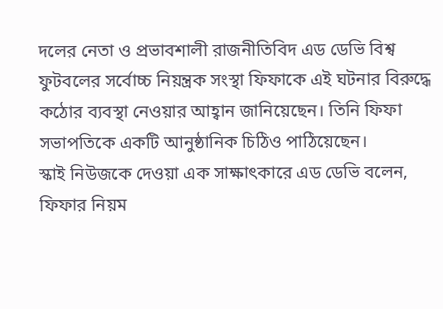দলের নেতা ও প্রভাবশালী রাজনীতিবিদ এড ডেভি বিশ্ব ফুটবলের সর্বোচ্চ নিয়ন্ত্রক সংস্থা ফিফাকে এই ঘটনার বিরুদ্ধে কঠোর ব্যবস্থা নেওয়ার আহ্বান জানিয়েছেন। তিনি ফিফা সভাপতিকে একটি আনুষ্ঠানিক চিঠিও পাঠিয়েছেন।
স্কাই নিউজকে দেওয়া এক সাক্ষাৎকারে এড ডেভি বলেন, ফিফার নিয়ম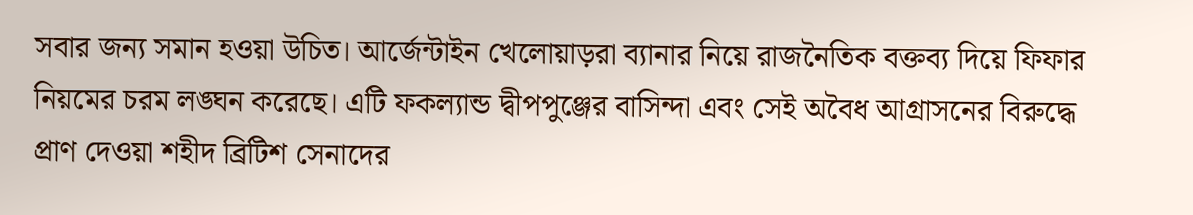সবার জন্য সমান হওয়া উচিত। আর্জেন্টাইন খেলোয়াড়রা ব্যানার নিয়ে রাজনৈতিক বক্তব্য দিয়ে ফিফার নিয়মের চরম লঙ্ঘন করেছে। এটি ফকল্যান্ড দ্বীপপুঞ্জের বাসিন্দা এবং সেই অবৈধ আগ্রাসনের বিরুদ্ধে প্রাণ দেওয়া শহীদ ব্রিটিশ সেনাদের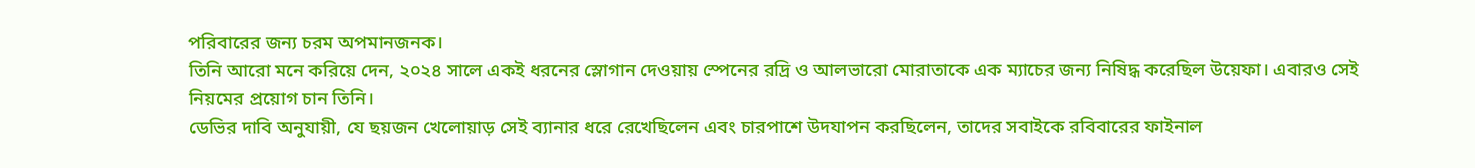পরিবারের জন্য চরম অপমানজনক।
তিনি আরো মনে করিয়ে দেন, ২০২৪ সালে একই ধরনের স্লোগান দেওয়ায় স্পেনের রদ্রি ও আলভারো মোরাতাকে এক ম্যাচের জন্য নিষিদ্ধ করেছিল উয়েফা। এবারও সেই নিয়মের প্রয়োগ চান তিনি।
ডেভির দাবি অনুযায়ী, যে ছয়জন খেলোয়াড় সেই ব্যানার ধরে রেখেছিলেন এবং চারপাশে উদযাপন করছিলেন, তাদের সবাইকে রবিবারের ফাইনাল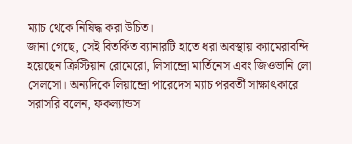ম্যাচ থেকে নিষিদ্ধ করা উচিত।
জানা গেছে, সেই বিতর্কিত ব্যানারটি হাতে ধরা অবস্থায় ক্যামেরাবন্দি হয়েছেন ক্রিস্টিয়ান রোমেরো, লিসান্দ্রো মার্তিনেস এবং জিওভানি লো সেলসো। অন্যদিকে লিয়ান্দ্রো পারেদেস ম্যাচ পরবর্তী সাক্ষাৎকারে সরাসরি বলেন, ফকল্যান্ডস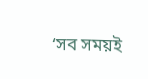‘সব সময়ই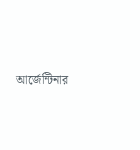আর্জেন্টিনার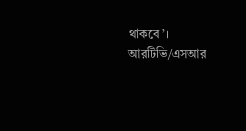থাকবে’।
আরটিভি/এসআর